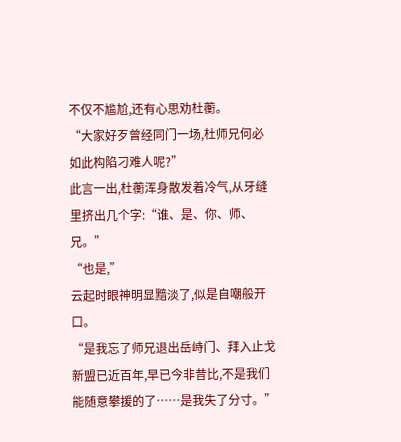不仅不尴尬,还有心思劝杜蘅。
“大家好歹曾经同门一场,杜师兄何必如此构陷刁难人呢?”
此言一出,杜蘅浑身散发着冷气,从牙缝里挤出几个字:“谁、是、你、师、兄。”
“也是,”
云起时眼神明显黯淡了,似是自嘲般开口。
“是我忘了师兄退出岳峙门、拜入止戈新盟已近百年,早已今非昔比,不是我们能随意攀援的了……是我失了分寸。”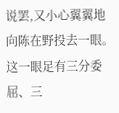说罢,又小心翼翼地向陈在野投去一眼。
这一眼足有三分委屈、三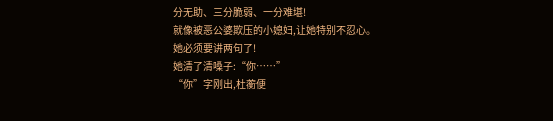分无助、三分脆弱、一分难堪!
就像被恶公婆欺压的小媳妇,让她特别不忍心。
她必须要讲两句了!
她清了清嗓子:“你……”
“你”字刚出,杜蘅便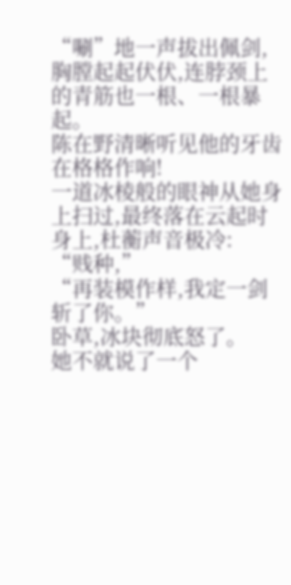“唰”地一声拔出佩剑,胸膛起起伏伏,连脖颈上的青筋也一根、一根暴起。
陈在野清晰听见他的牙齿在格格作响!
一道冰棱般的眼神从她身上扫过,最终落在云起时身上,杜蘅声音极冷:
“贱种,”
“再装模作样,我定一剑斩了你。”
卧草,冰块彻底怒了。
她不就说了一个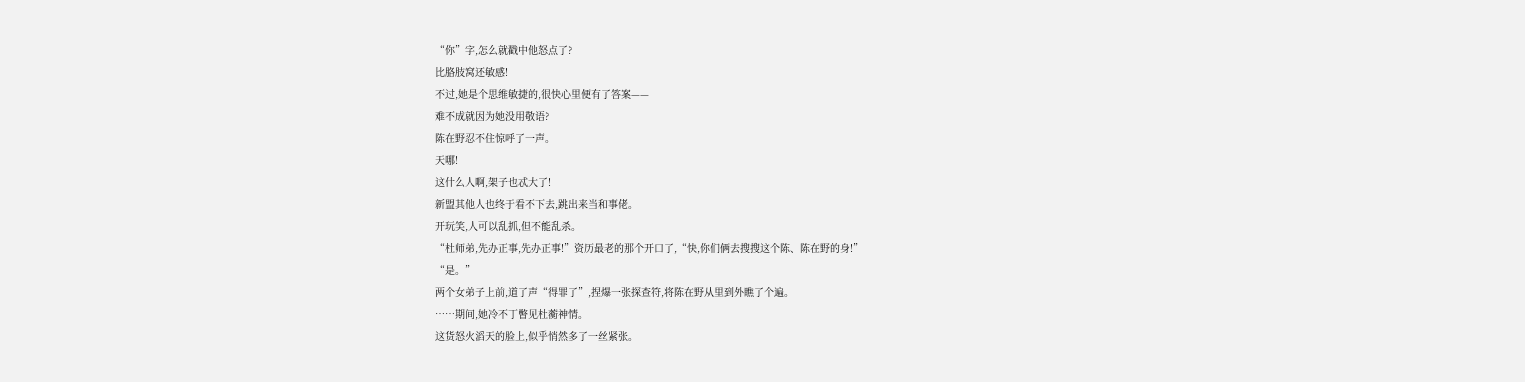“你”字,怎么就戳中他怒点了?
比胳肢窝还敏感!
不过,她是个思维敏捷的,很快心里便有了答案——
难不成就因为她没用敬语?
陈在野忍不住惊呼了一声。
天哪!
这什么人啊,架子也忒大了!
新盟其他人也终于看不下去,跳出来当和事佬。
开玩笑,人可以乱抓,但不能乱杀。
“杜师弟,先办正事,先办正事!”资历最老的那个开口了,“快,你们俩去搜搜这个陈、陈在野的身!”
“是。”
两个女弟子上前,道了声“得罪了”,捏爆一张探查符,将陈在野从里到外瞧了个遍。
……期间,她冷不丁瞥见杜蘅神情。
这货怒火滔天的脸上,似乎悄然多了一丝紧张。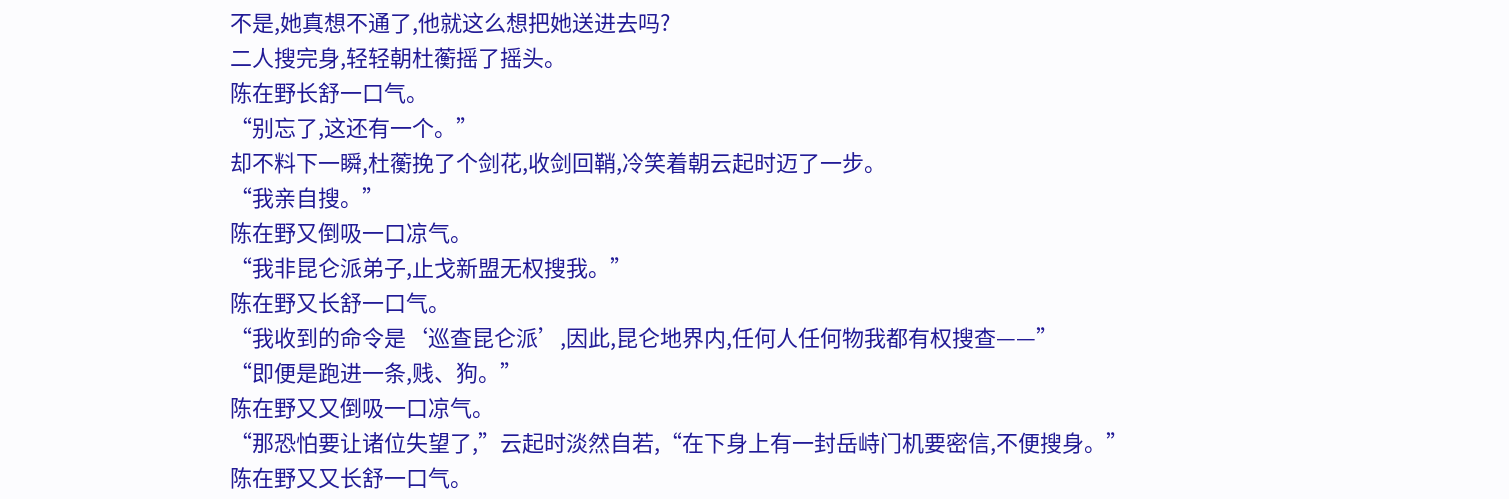不是,她真想不通了,他就这么想把她送进去吗?
二人搜完身,轻轻朝杜蘅摇了摇头。
陈在野长舒一口气。
“别忘了,这还有一个。”
却不料下一瞬,杜蘅挽了个剑花,收剑回鞘,冷笑着朝云起时迈了一步。
“我亲自搜。”
陈在野又倒吸一口凉气。
“我非昆仑派弟子,止戈新盟无权搜我。”
陈在野又长舒一口气。
“我收到的命令是‘巡查昆仑派’,因此,昆仑地界内,任何人任何物我都有权搜查——”
“即便是跑进一条,贱、狗。”
陈在野又又倒吸一口凉气。
“那恐怕要让诸位失望了,”云起时淡然自若,“在下身上有一封岳峙门机要密信,不便搜身。”
陈在野又又长舒一口气。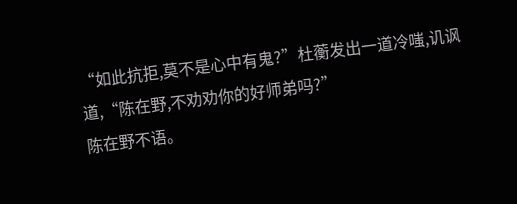“如此抗拒,莫不是心中有鬼?”杜蘅发出一道冷嗤,讥讽道,“陈在野,不劝劝你的好师弟吗?”
陈在野不语。